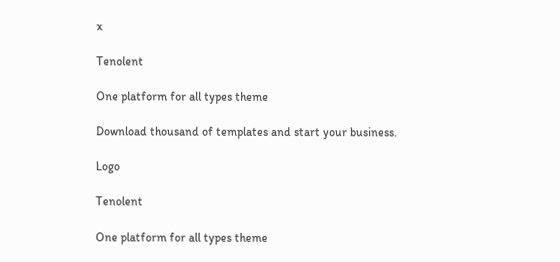x

Tenolent

One platform for all types theme

Download thousand of templates and start your business.

Logo

Tenolent

One platform for all types theme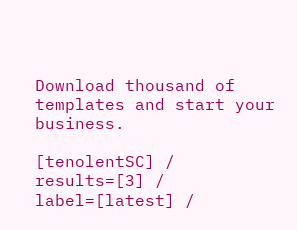Download thousand of templates and start your business.

[tenolentSC] / results=[3] / label=[latest] /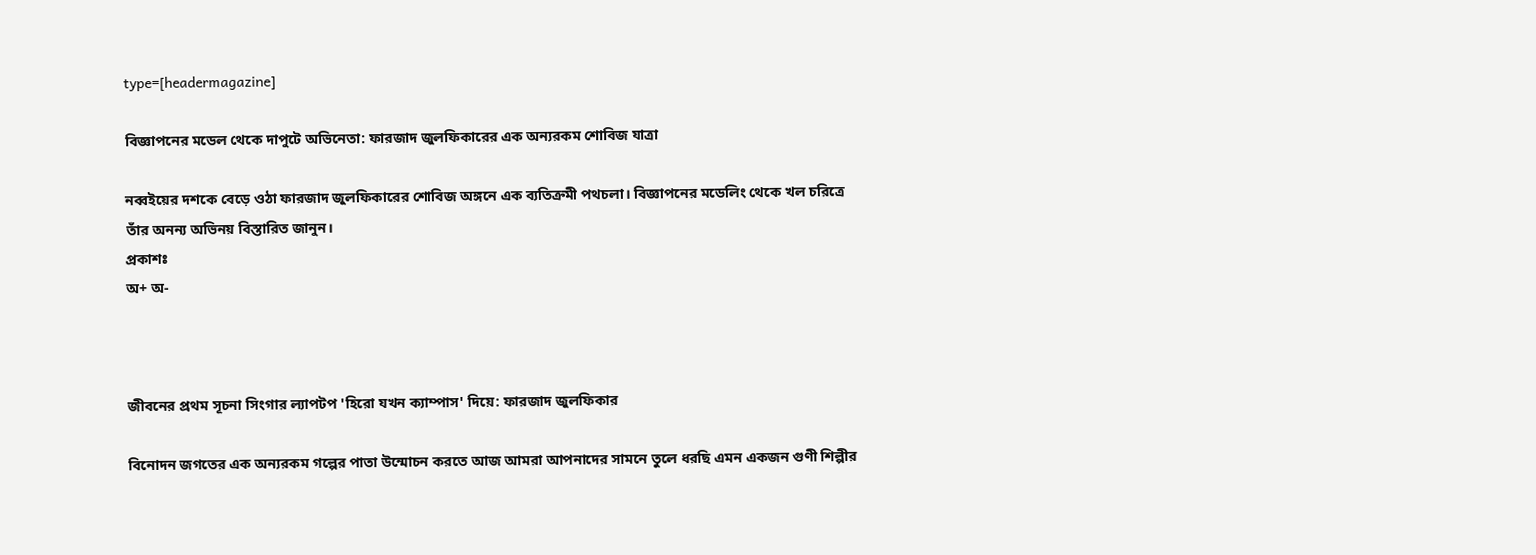type=[headermagazine]

বিজ্ঞাপনের মডেল থেকে দাপুটে অভিনেতা: ফারজাদ জুলফিকারের এক অন্যরকম শোবিজ যাত্রা

নব্বইয়ের দশকে বেড়ে ওঠা ফারজাদ জুলফিকারের শোবিজ অঙ্গনে এক ব্যতিক্রমী পথচলা। বিজ্ঞাপনের মডেলিং থেকে খল চরিত্রে তাঁর অনন্য অভিনয় বিস্তারিত জানুন।
প্রকাশঃ
অ+ অ-



জীবনের প্রথম সূচনা সিংগার ল্যাপটপ 'হিরো যখন ক্যাম্পাস' দিয়ে: ফারজাদ জুলফিকার

বিনোদন জগতের এক অন্যরকম গল্পের পাতা উন্মোচন করতে আজ আমরা আপনাদের সামনে তুলে ধরছি এমন একজন গুণী শিল্পীর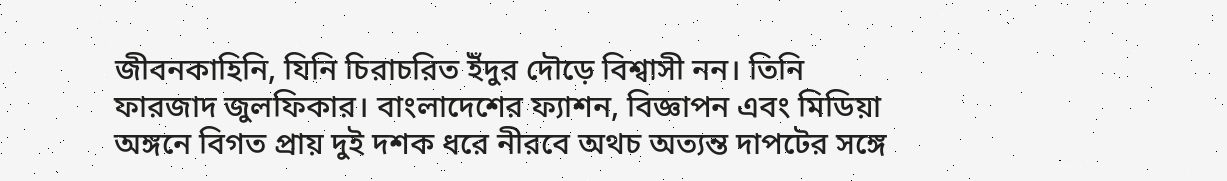জীবনকাহিনি, যিনি চিরাচরিত ইঁদুর দৌড়ে বিশ্বাসী নন। তিনি ফারজাদ জুলফিকার। বাংলাদেশের ফ্যাশন, বিজ্ঞাপন এবং মিডিয়া অঙ্গনে বিগত প্রায় দুই দশক ধরে নীরবে অথচ অত্যন্ত দাপটের সঙ্গে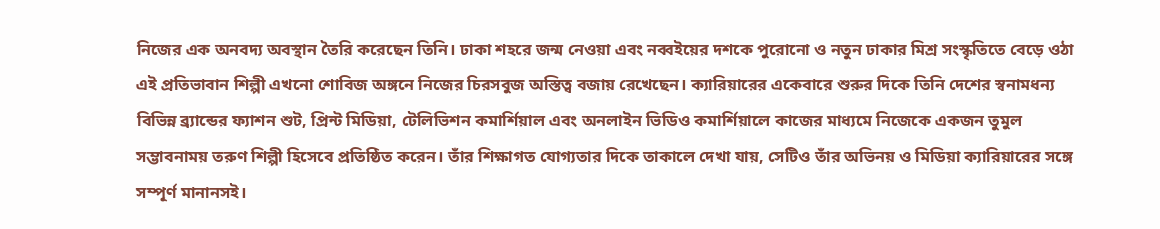নিজের এক অনবদ্য অবস্থান তৈরি করেছেন তিনি। ঢাকা শহরে জন্ম নেওয়া এবং নব্বইয়ের দশকে পুরোনো ও নতুন ঢাকার মিশ্র সংস্কৃতিতে বেড়ে ওঠা এই প্রতিভাবান শিল্পী এখনো শোবিজ অঙ্গনে নিজের চিরসবুজ অস্তিত্ব বজায় রেখেছেন। ক্যারিয়ারের একেবারে শুরুর দিকে তিনি দেশের স্বনামধন্য বিভিন্ন ব্র্যান্ডের ফ্যাশন শুট, প্রিন্ট মিডিয়া, টেলিভিশন কমার্শিয়াল এবং অনলাইন ভিডিও কমার্শিয়ালে কাজের মাধ্যমে নিজেকে একজন তুমুল সম্ভাবনাময় তরুণ শিল্পী হিসেবে প্রতিষ্ঠিত করেন। তাঁর শিক্ষাগত যোগ্যতার দিকে তাকালে দেখা যায়, সেটিও তাঁর অভিনয় ও মিডিয়া ক্যারিয়ারের সঙ্গে সম্পূর্ণ মানানসই।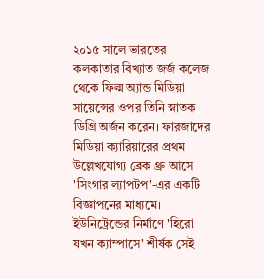২০১৫ সালে ভারতের কলকাতার বিখ্যাত জর্জ কলেজ থেকে ফিল্ম অ্যান্ড মিডিয়া সায়েন্সের ওপর তিনি স্নাতক ডিগ্রি অর্জন করেন। ফারজাদের মিডিয়া ক্যারিয়ারের প্রথম উল্লেখযোগ্য ব্রেক থ্রু আসে 'সিংগার ল্যাপটপ'-এর একটি বিজ্ঞাপনের মাধ্যমে। ইউনিট্রেন্ডের নির্মাণে 'হিরো যখন ক্যাম্পাসে' শীর্ষক সেই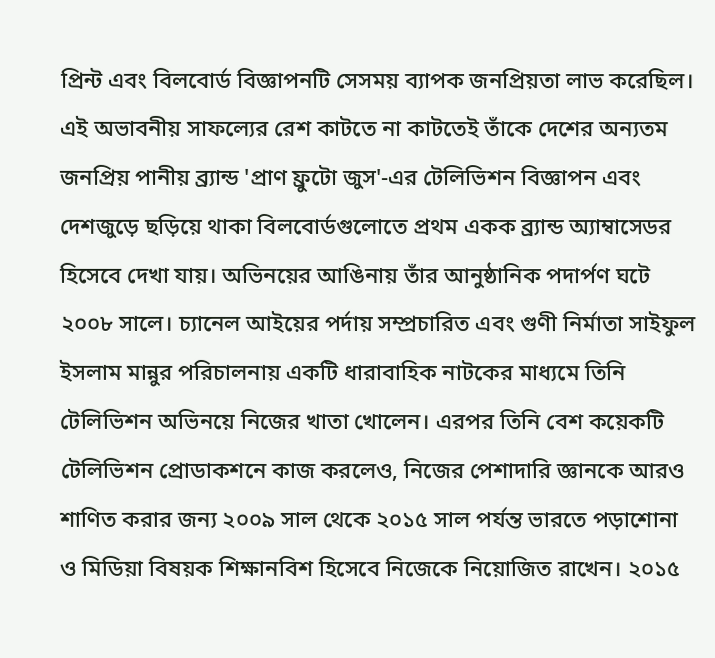প্রিন্ট এবং বিলবোর্ড বিজ্ঞাপনটি সেসময় ব্যাপক জনপ্রিয়তা লাভ করেছিল। এই অভাবনীয় সাফল্যের রেশ কাটতে না কাটতেই তাঁকে দেশের অন্যতম জনপ্রিয় পানীয় ব্র্যান্ড 'প্রাণ ফ্রুটো জুস'-এর টেলিভিশন বিজ্ঞাপন এবং দেশজুড়ে ছড়িয়ে থাকা বিলবোর্ডগুলোতে প্রথম একক ব্র্যান্ড অ্যাম্বাসেডর হিসেবে দেখা যায়। অভিনয়ের আঙিনায় তাঁর আনুষ্ঠানিক পদার্পণ ঘটে ২০০৮ সালে। চ্যানেল আইয়ের পর্দায় সম্প্রচারিত এবং গুণী নির্মাতা সাইফুল ইসলাম মান্নুর পরিচালনায় একটি ধারাবাহিক নাটকের মাধ্যমে তিনি টেলিভিশন অভিনয়ে নিজের খাতা খোলেন। এরপর তিনি বেশ কয়েকটি টেলিভিশন প্রোডাকশনে কাজ করলেও, নিজের পেশাদারি জ্ঞানকে আরও শাণিত করার জন্য ২০০৯ সাল থেকে ২০১৫ সাল পর্যন্ত ভারতে পড়াশোনা ও মিডিয়া বিষয়ক শিক্ষানবিশ হিসেবে নিজেকে নিয়োজিত রাখেন। ২০১৫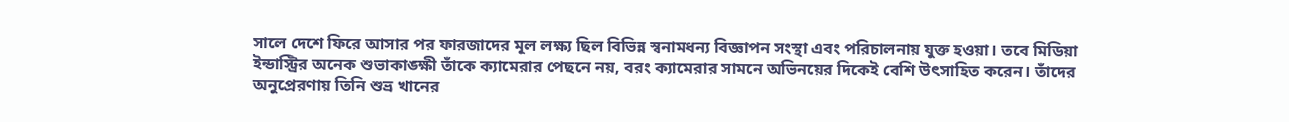সালে দেশে ফিরে আসার পর ফারজাদের মূল লক্ষ্য ছিল বিভিন্ন স্বনামধন্য বিজ্ঞাপন সংস্থা এবং পরিচালনায় যুক্ত হওয়া। তবে মিডিয়া ইন্ডাস্ট্রির অনেক শুভাকাঙ্ক্ষী তাঁকে ক্যামেরার পেছনে নয়, বরং ক্যামেরার সামনে অভিনয়ের দিকেই বেশি উৎসাহিত করেন। তাঁদের অনুপ্রেরণায় তিনি শুভ্র খানের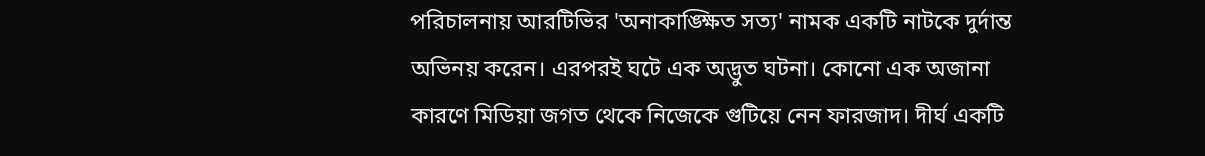পরিচালনায় আরটিভির 'অনাকাঙ্ক্ষিত সত্য' নামক একটি নাটকে দুর্দান্ত অভিনয় করেন। এরপরই ঘটে এক অদ্ভুত ঘটনা। কোনো এক অজানা কারণে মিডিয়া জগত থেকে নিজেকে গুটিয়ে নেন ফারজাদ। দীর্ঘ একটি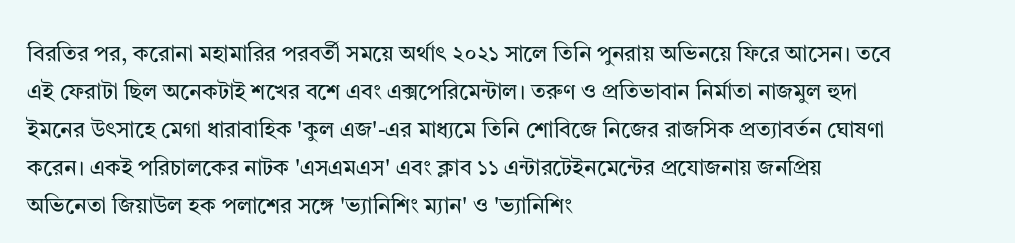বিরতির পর, করোনা মহামারির পরবর্তী সময়ে অর্থাৎ ২০২১ সালে তিনি পুনরায় অভিনয়ে ফিরে আসেন। তবে এই ফেরাটা ছিল অনেকটাই শখের বশে এবং এক্সপেরিমেন্টাল। তরুণ ও প্রতিভাবান নির্মাতা নাজমুল হুদা ইমনের উৎসাহে মেগা ধারাবাহিক 'কুল এজ'-এর মাধ্যমে তিনি শোবিজে নিজের রাজসিক প্রত্যাবর্তন ঘোষণা করেন। একই পরিচালকের নাটক 'এসএমএস' এবং ক্লাব ১১ এন্টারটেইনমেন্টের প্রযোজনায় জনপ্রিয় অভিনেতা জিয়াউল হক পলাশের সঙ্গে 'ভ্যানিশিং ম্যান' ও 'ভ্যানিশিং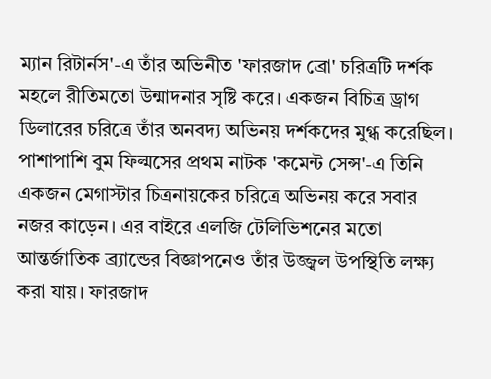ম্যান রিটার্নস'-এ তাঁর অভিনীত 'ফারজাদ ব্রো' চরিত্রটি দর্শক মহলে রীতিমতো উন্মাদনার সৃষ্টি করে। একজন বিচিত্র ড্রাগ ডিলারের চরিত্রে তাঁর অনবদ্য অভিনয় দর্শকদের মুগ্ধ করেছিল। পাশাপাশি বুম ফিল্মসের প্রথম নাটক 'কমেন্ট সেন্স'-এ তিনি একজন মেগাস্টার চিত্রনায়কের চরিত্রে অভিনয় করে সবার নজর কাড়েন। এর বাইরে এলজি টেলিভিশনের মতো আন্তর্জাতিক ব্র্যান্ডের বিজ্ঞাপনেও তাঁর উজ্জ্বল উপস্থিতি লক্ষ্য করা যায়। ফারজাদ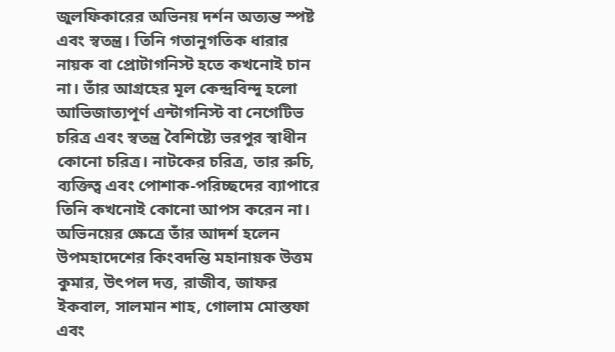জুলফিকারের অভিনয় দর্শন অত্যন্ত স্পষ্ট এবং স্বতন্ত্র। তিনি গতানুগতিক ধারার নায়ক বা প্রোটাগনিস্ট হতে কখনোই চান না। তাঁর আগ্রহের মূল কেন্দ্রবিন্দু হলো আভিজাত্যপূর্ণ এন্টাগনিস্ট বা নেগেটিভ চরিত্র এবং স্বতন্ত্র বৈশিষ্ট্যে ভরপুর স্বাধীন কোনো চরিত্র। নাটকের চরিত্র, তার রুচি, ব্যক্তিত্ব এবং পোশাক-পরিচ্ছদের ব্যাপারে তিনি কখনোই কোনো আপস করেন না। অভিনয়ের ক্ষেত্রে তাঁর আদর্শ হলেন উপমহাদেশের কিংবদন্তি মহানায়ক উত্তম কুমার, উৎপল দত্ত, রাজীব, জাফর ইকবাল, সালমান শাহ, গোলাম মোস্তফা এবং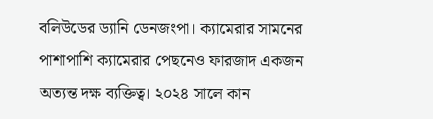বলিউডের ড্যানি ডেনজংপা। ক্যামেরার সামনের পাশাপাশি ক্যামেরার পেছনেও ফারজাদ একজন অত্যন্ত দক্ষ ব্যক্তিত্ব। ২০২৪ সালে কান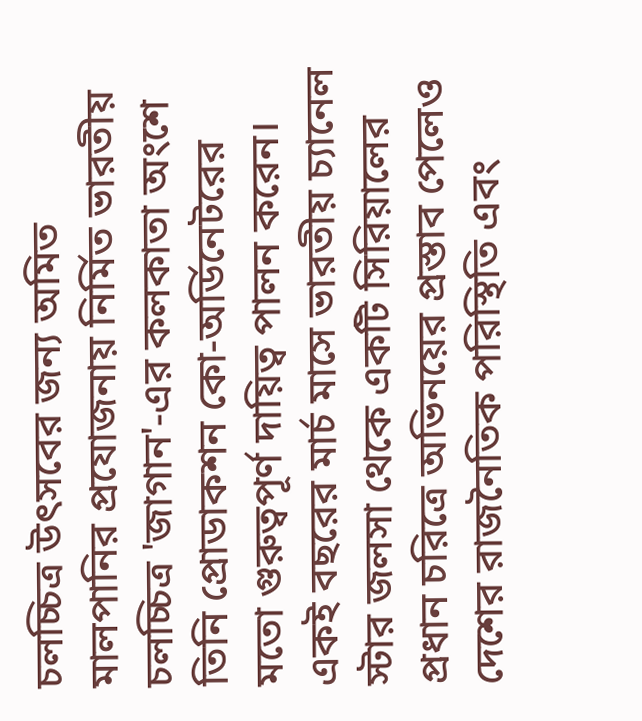চলচ্চিত্র উৎসবের জন্য অমিত মালপানির প্রযোজনায় নির্মিত ভারতীয় চলচ্চিত্র 'জাগান'-এর কলকাতা অংশে তিনি প্রোডাকশন কো-অর্ডিনেটরের মতো গুরুত্বপূর্ণ দায়িত্ব পালন করেন। একই বছরের মার্চ মাসে ভারতীয় চ্যানেল স্টার জলসা থেকে একটি সিরিয়ালের প্রধান চরিত্রে অভিনয়ের প্রস্তাব পেলেও দেশের রাজনৈতিক পরিস্থিতি এবং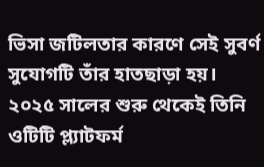ভিসা জটিলতার কারণে সেই সুবর্ণ সুযোগটি তাঁর হাতছাড়া হয়। ২০২৫ সালের শুরু থেকেই তিনি ওটিটি প্ল্যাটফর্ম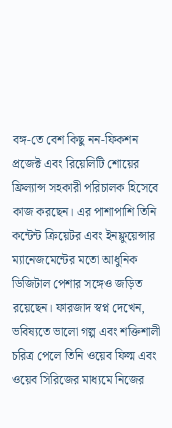বঙ্গ-তে বেশ কিছু নন-ফিকশন প্রজেক্ট এবং রিয়েলিটি শোয়ের ফ্রিল্যান্স সহকারী পরিচালক হিসেবে কাজ করছেন। এর পাশাপাশি তিনি কন্টেন্ট ক্রিয়েটর এবং ইনফ্লুয়েন্সার ম্যানেজমেন্টের মতো আধুনিক ডিজিটাল পেশার সঙ্গেও জড়িত রয়েছেন। ফারজাদ স্বপ্ন দেখেন, ভবিষ্যতে ভালো গল্প এবং শক্তিশালী চরিত্র পেলে তিনি ওয়েব ফিল্ম এবং ওয়েব সিরিজের মাধ্যমে নিজের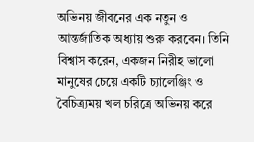অভিনয় জীবনের এক নতুন ও আন্তর্জাতিক অধ্যায় শুরু করবেন। তিনি বিশ্বাস করেন, একজন নিরীহ ভালো মানুষের চেয়ে একটি চ্যালেঞ্জিং ও বৈচিত্র্যময় খল চরিত্রে অভিনয় করে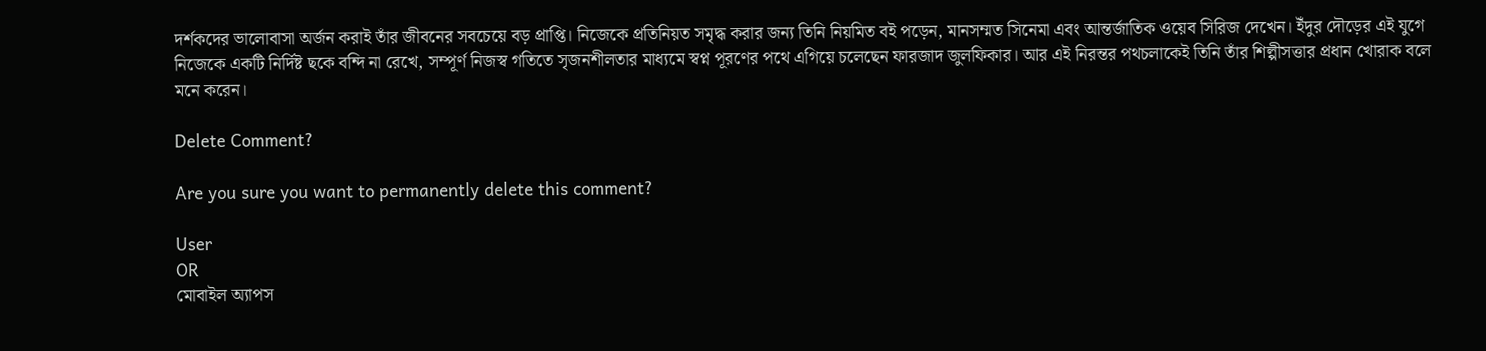দর্শকদের ভালোবাসা অর্জন করাই তাঁর জীবনের সবচেয়ে বড় প্রাপ্তি। নিজেকে প্রতিনিয়ত সমৃদ্ধ করার জন্য তিনি নিয়মিত বই পড়েন, মানসম্মত সিনেমা এবং আন্তর্জাতিক ওয়েব সিরিজ দেখেন। ইঁদুর দৌড়ের এই যুগে নিজেকে একটি নির্দিষ্ট ছকে বন্দি না রেখে, সম্পূর্ণ নিজস্ব গতিতে সৃজনশীলতার মাধ্যমে স্বপ্ন পূরণের পথে এগিয়ে চলেছেন ফারজাদ জুলফিকার। আর এই নিরন্তর পথচলাকেই তিনি তাঁর শিল্পীসত্তার প্রধান খোরাক বলে মনে করেন।

Delete Comment?

Are you sure you want to permanently delete this comment?

User
OR
মোবাইল অ্যাপস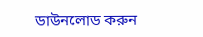ডাউনলোড করুন